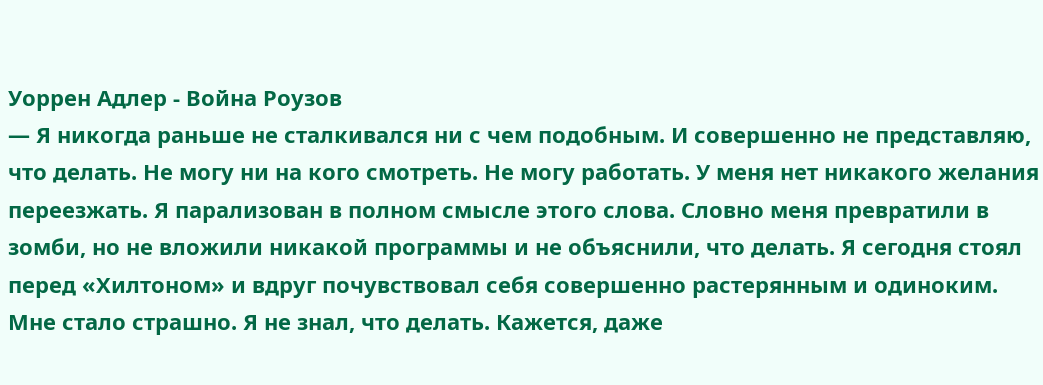Уоррен Адлер - Война Роузов
— Я никогда раньше не сталкивался ни с чем подобным. И совершенно не представляю, что делать. Не могу ни на кого смотреть. Не могу работать. У меня нет никакого желания переезжать. Я парализован в полном смысле этого слова. Словно меня превратили в зомби, но не вложили никакой программы и не объяснили, что делать. Я сегодня стоял перед «Хилтоном» и вдруг почувствовал себя совершенно растерянным и одиноким. Мне стало страшно. Я не знал, что делать. Кажется, даже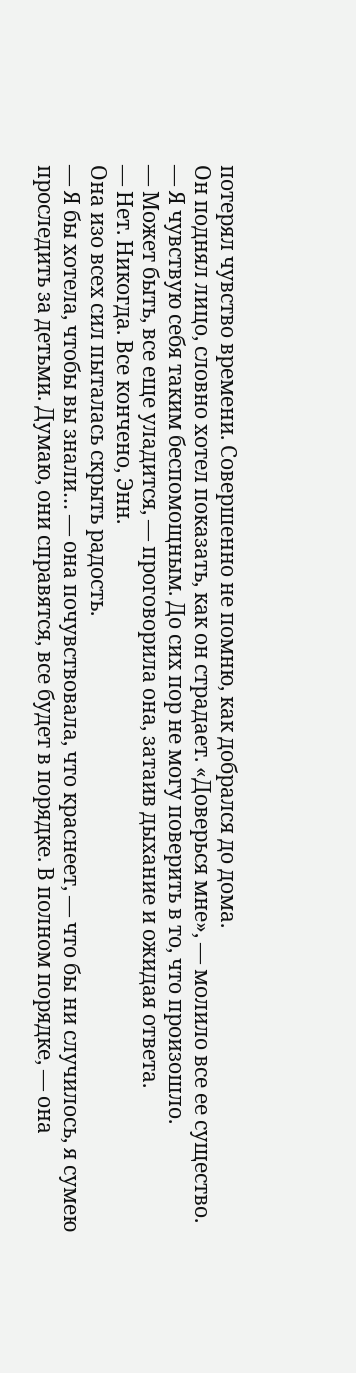потерял чувство времени. Совершенно не помню, как добрался до дома.
Он поднял лицо, словно хотел показать, как он страдает. «Доверься мне», — молило все ее существо.
— Я чувствую себя таким беспомощным. До сих пор не могу поверить в то, что произошло.
— Может быть, все еще уладится, — проговорила она, затаив дыхание и ожидая ответа.
— Нет. Никогда. Все кончено, Энн.
Она изо всех сил пыталась скрыть радость.
— Я бы хотела, чтобы вы знали… — она почувствовала, что краснеет, — что бы ни случилось, я сумею проследить за детьми. Думаю, они справятся, все будет в порядке. В полном порядке, — она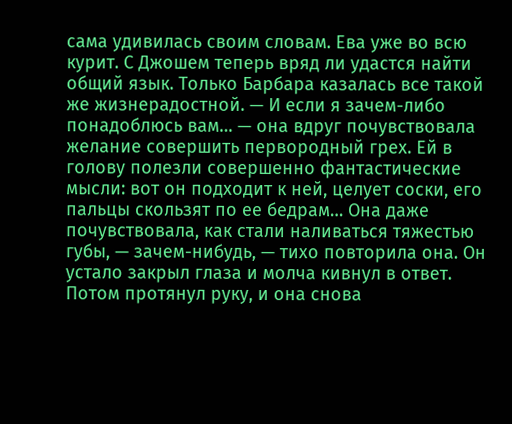сама удивилась своим словам. Ева уже во всю курит. С Джошем теперь вряд ли удастся найти общий язык. Только Барбара казалась все такой же жизнерадостной. — И если я зачем-либо понадоблюсь вам… — она вдруг почувствовала желание совершить первородный грех. Ей в голову полезли совершенно фантастические мысли: вот он подходит к ней, целует соски, его пальцы скользят по ее бедрам… Она даже почувствовала, как стали наливаться тяжестью губы, — зачем-нибудь, — тихо повторила она. Он устало закрыл глаза и молча кивнул в ответ. Потом протянул руку, и она снова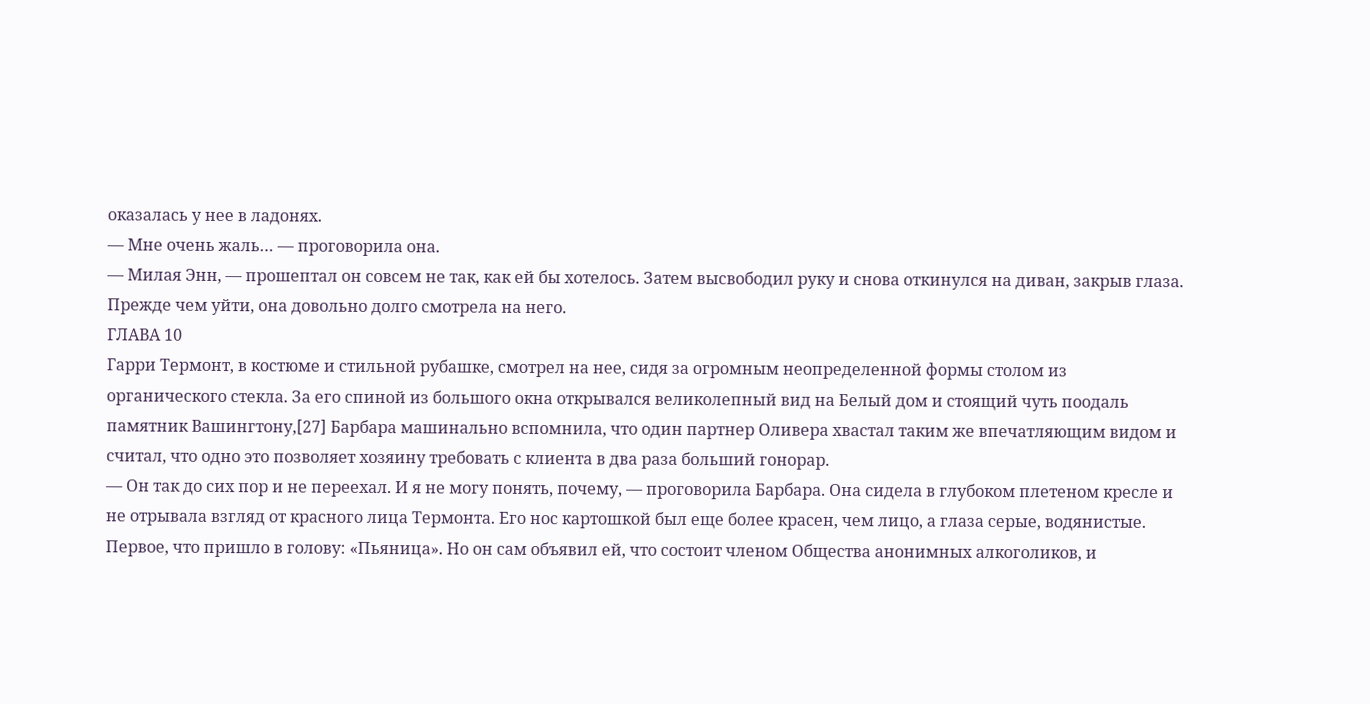оказалась у нее в ладонях.
— Мне очень жаль… — проговорила она.
— Милая Энн, — прошептал он совсем не так, как ей бы хотелось. Затем высвободил руку и снова откинулся на диван, закрыв глаза. Прежде чем уйти, она довольно долго смотрела на него.
ГЛАВА 10
Гарри Термонт, в костюме и стильной рубашке, смотрел на нее, сидя за огромным неопределенной формы столом из органического стекла. За его спиной из большого окна открывался великолепный вид на Белый дом и стоящий чуть поодаль памятник Вашингтону,[27] Барбара машинально вспомнила, что один партнер Оливера хвастал таким же впечатляющим видом и считал, что одно это позволяет хозяину требовать с клиента в два раза больший гонорар.
— Он так до сих пор и не переехал. И я не могу понять, почему, — проговорила Барбара. Она сидела в глубоком плетеном кресле и не отрывала взгляд от красного лица Термонта. Его нос картошкой был еще более красен, чем лицо, а глаза серые, водянистые. Первое, что пришло в голову: «Пьяница». Но он сам объявил ей, что состоит членом Общества анонимных алкоголиков, и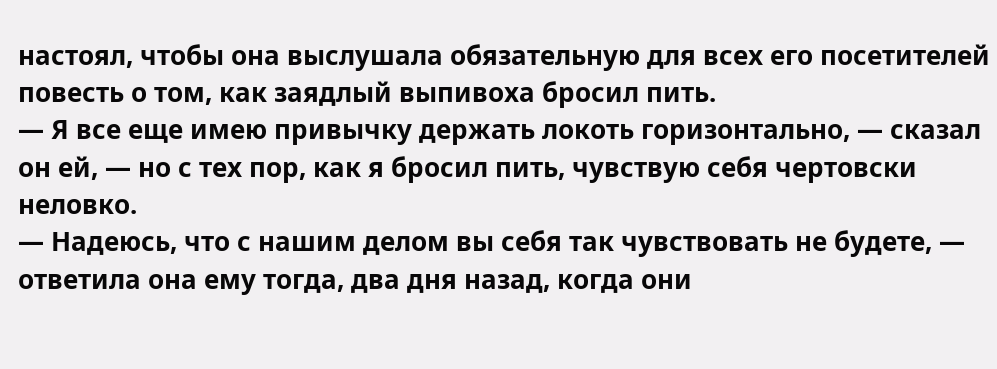настоял, чтобы она выслушала обязательную для всех его посетителей повесть о том, как заядлый выпивоха бросил пить.
— Я все еще имею привычку держать локоть горизонтально, — сказал он ей, — но с тех пор, как я бросил пить, чувствую себя чертовски неловко.
— Надеюсь, что с нашим делом вы себя так чувствовать не будете, — ответила она ему тогда, два дня назад, когда они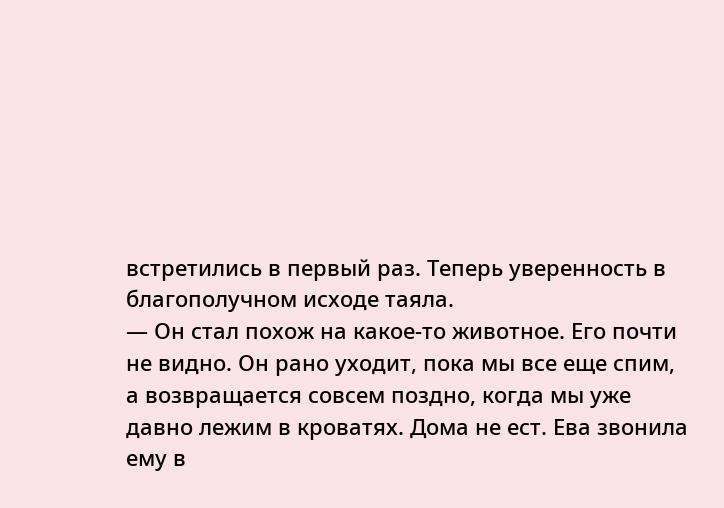встретились в первый раз. Теперь уверенность в благополучном исходе таяла.
— Он стал похож на какое-то животное. Его почти не видно. Он рано уходит, пока мы все еще спим, а возвращается совсем поздно, когда мы уже давно лежим в кроватях. Дома не ест. Ева звонила ему в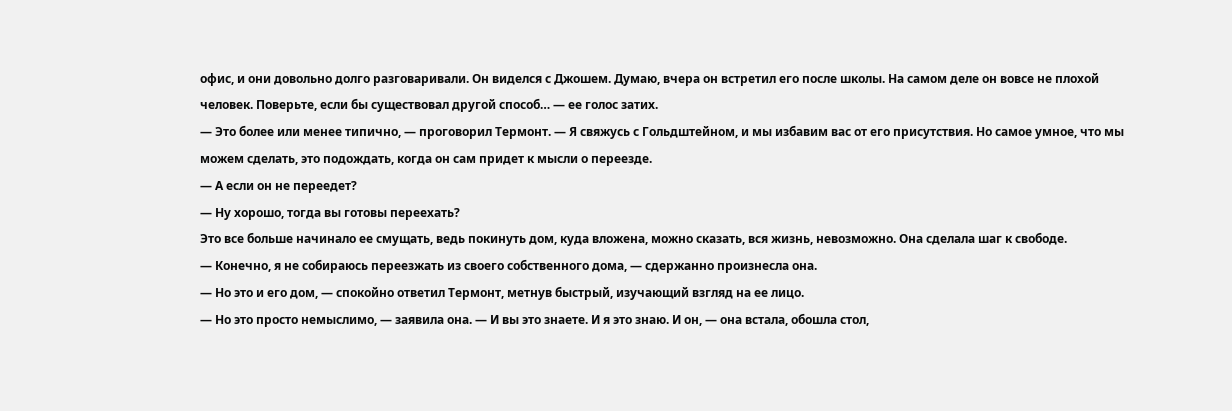офис, и они довольно долго разговаривали. Он виделся с Джошем. Думаю, вчера он встретил его после школы. На самом деле он вовсе не плохой человек. Поверьте, если бы существовал другой способ… — ее голос затих.
— Это более или менее типично, — проговорил Термонт. — Я свяжусь с Гольдштейном, и мы избавим вас от его присутствия. Но самое умное, что мы можем сделать, это подождать, когда он сам придет к мысли о переезде.
— А если он не переедет?
— Ну хорошо, тогда вы готовы переехать?
Это все больше начинало ее смущать, ведь покинуть дом, куда вложена, можно сказать, вся жизнь, невозможно. Она сделала шаг к свободе.
— Конечно, я не собираюсь переезжать из своего собственного дома, — сдержанно произнесла она.
— Но это и его дом, — спокойно ответил Термонт, метнув быстрый, изучающий взгляд на ее лицо.
— Но это просто немыслимо, — заявила она. — И вы это знаете. И я это знаю. И он, — она встала, обошла стол,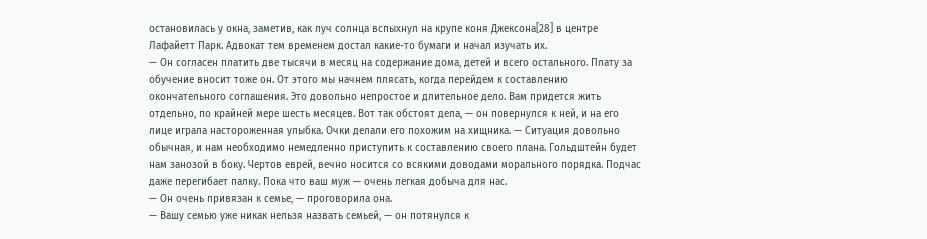остановилась у окна, заметив, как луч солнца вспыхнул на крупе коня Джексона[28] в центре Лафайетт Парк. Адвокат тем временем достал какие-то бумаги и начал изучать их.
— Он согласен платить две тысячи в месяц на содержание дома, детей и всего остального. Плату за обучение вносит тоже он. От этого мы начнем плясать, когда перейдем к составлению окончательного соглашения. Это довольно непростое и длительное дело. Вам придется жить отдельно, по крайней мере шесть месяцев. Вот так обстоят дела, — он повернулся к ней, и на его лице играла настороженная улыбка. Очки делали его похожим на хищника. — Ситуация довольно обычная, и нам необходимо немедленно приступить к составлению своего плана. Гольдштейн будет нам занозой в боку. Чертов еврей, вечно носится со всякими доводами морального порядка. Подчас даже перегибает палку. Пока что ваш муж — очень легкая добыча для нас.
— Он очень привязан к семье, — проговорила она.
— Вашу семью уже никак нельзя назвать семьей, — он потянулся к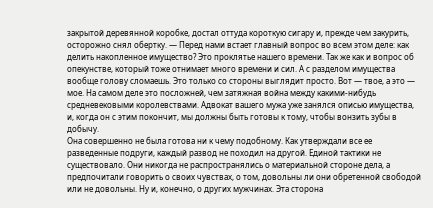закрытой деревянной коробке, достал оттуда короткую сигару и, прежде чем закурить, осторожно снял обертку. — Перед нами встает главный вопрос во всем этом деле: как делить накопленное имущество? Это проклятье нашего времени. Так же как и вопрос об опекунстве, который тоже отнимает много времени и сил. А с разделом имущества вообще голову сломаешь. Это только со стороны выглядит просто. Вот — твое, а это — мое. На самом деле это посложней, чем затяжная война между какими-нибудь средневековыми королевствами. Адвокат вашего мужа уже занялся описью имущества, и, когда он с этим покончит, мы должны быть готовы к тому, чтобы вонзить зубы в добычу.
Она совершенно не была готова ни к чему подобному. Как утверждали все ее разведенные подруги, каждый развод не походил на другой. Единой тактики не существовало. Они никогда не распространялись о материальной стороне дела, а предпочитали говорить о своих чувствах, о том, довольны ли они обретенной свободой или не довольны. Ну и, конечно, о других мужчинах. Эта сторона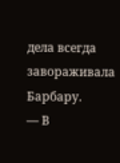дела всегда завораживала Барбару.
— В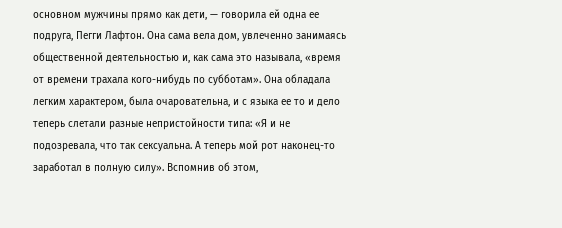основном мужчины прямо как дети, — говорила ей одна ее подруга, Пегги Лафтон. Она сама вела дом, увлеченно занимаясь общественной деятельностью и, как сама это называла, «время от времени трахала кого-нибудь по субботам». Она обладала легким характером, была очаровательна, и с языка ее то и дело теперь слетали разные непристойности типа: «Я и не подозревала, что так сексуальна. А теперь мой рот наконец-то заработал в полную силу». Вспомнив об этом,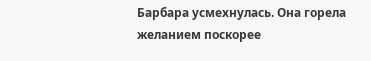Барбара усмехнулась. Она горела желанием поскорее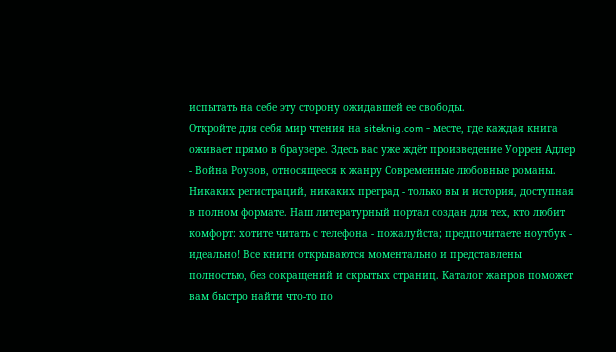испытать на себе эту сторону ожидавшей ее свободы.
Откройте для себя мир чтения на siteknig.com - месте, где каждая книга оживает прямо в браузере. Здесь вас уже ждёт произведение Уоррен Адлер - Война Роузов, относящееся к жанру Современные любовные романы. Никаких регистраций, никаких преград - только вы и история, доступная в полном формате. Наш литературный портал создан для тех, кто любит комфорт: хотите читать с телефона - пожалуйста; предпочитаете ноутбук - идеально! Все книги открываются моментально и представлены полностью, без сокращений и скрытых страниц. Каталог жанров поможет вам быстро найти что-то по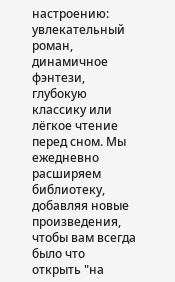настроению: увлекательный роман, динамичное фэнтези, глубокую классику или лёгкое чтение перед сном. Мы ежедневно расширяем библиотеку, добавляя новые произведения, чтобы вам всегда было что открыть "на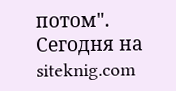потом". Сегодня на siteknig.com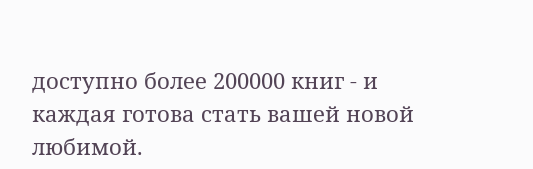доступно более 200000 книг - и каждая готова стать вашей новой любимой.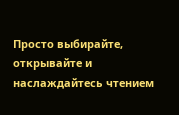Просто выбирайте, открывайте и наслаждайтесь чтением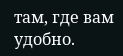там, где вам удобно.